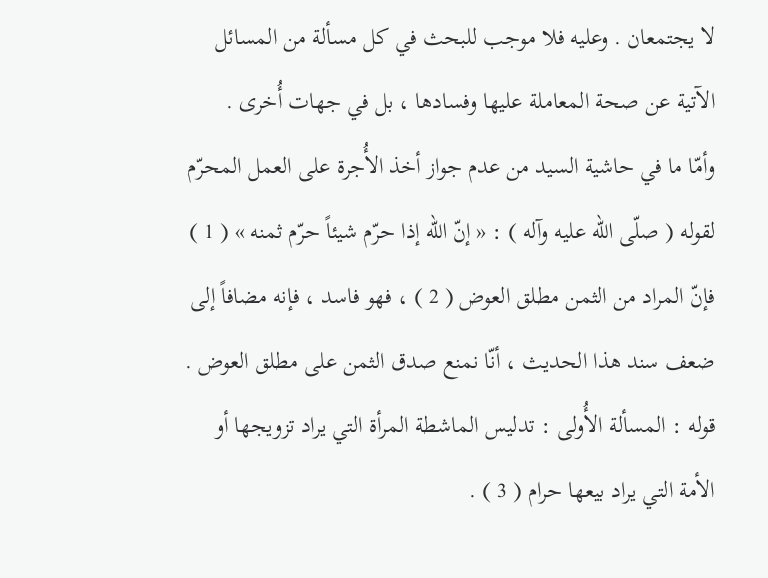لا يجتمعان . وعليه فلا موجب للبحث في كل مسألة من المسائل الآتية عن صحة المعاملة عليها وفسادها ، بل في جهات أُخرى .
وأمّا ما في حاشية السيد من عدم جواز أخذ الأُجرة على العمل المحرّم لقوله ( صلّى الله عليه وآله ) : « إنّ الله إذا حرّم شيئاً حرّم ثمنه » ( 1 ) فإنّ المراد من الثمن مطلق العوض ( 2 ) ، فهو فاسد ، فإنه مضافاً إلى ضعف سند هذا الحديث ، أنّا نمنع صدق الثمن على مطلق العوض .
قوله : المسألة الأُولى : تدليس الماشطة المرأة التي يراد تزويجها أو الأمة التي يراد بيعها حرام ( 3 ) .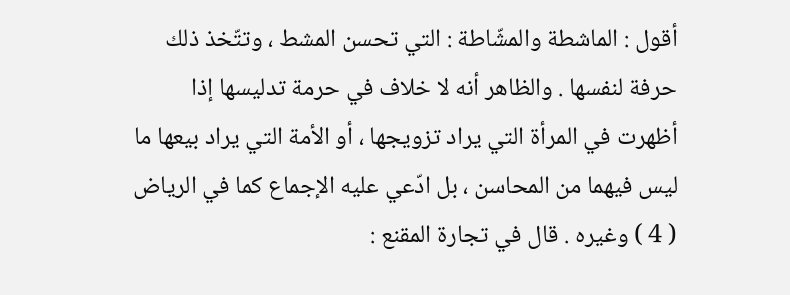أقول : الماشطة والمشّاطة : التي تحسن المشط ، وتتّخذ ذلك حرفة لنفسها . والظاهر أنه لا خلاف في حرمة تدليسها إذا أظهرت في المرأة التي يراد تزويجها ، أو الأمة التي يراد بيعها ما ليس فيهما من المحاسن ، بل ادّعي عليه الإجماع كما في الرياض ( 4 ) وغيره . قال في تجارة المقنع :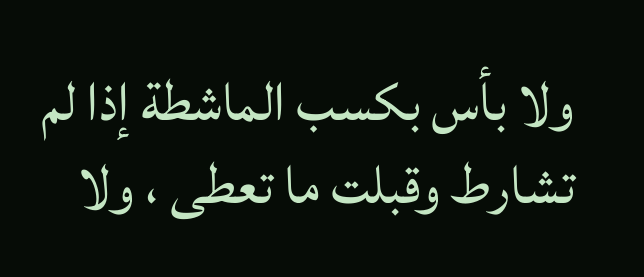ولا بأس بكسب الماشطة إذا لم تشارط وقبلت ما تعطى ، ولا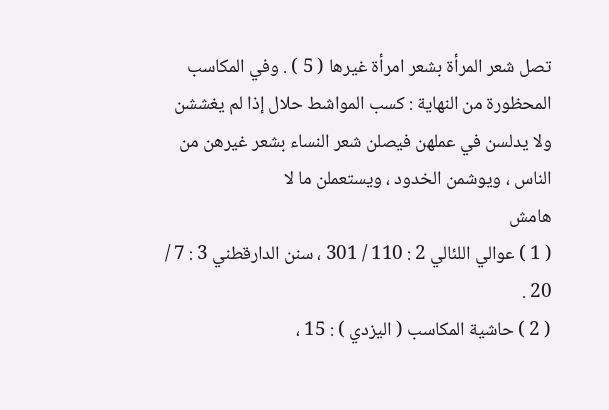تصل شعر المرأة بشعر امرأة غيرها ( 5 ) . وفي المكاسب المحظورة من النهاية : كسب المواشط حلال إذا لم يغششن ولا يدلسن في عملهن فيصلن شعر النساء بشعر غيرهن من الناس ، ويوشمن الخدود ، ويستعملن ما لا
هامش
( 1 ) عوالي اللئالي 2 : 110 / 301 ، سنن الدارقطني 3 : 7 / 20 .
( 2 ) حاشية المكاسب ( اليزدي ) : 15 ،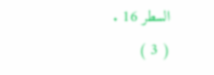السطر 16 .
( 3 )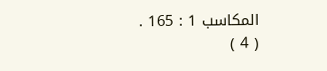المكاسب 1 : 165 .
( 4 )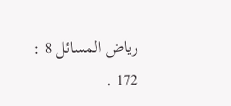رياض المسائل 8 : 172 .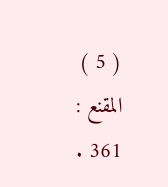( 5 ) المقنع : 361 .